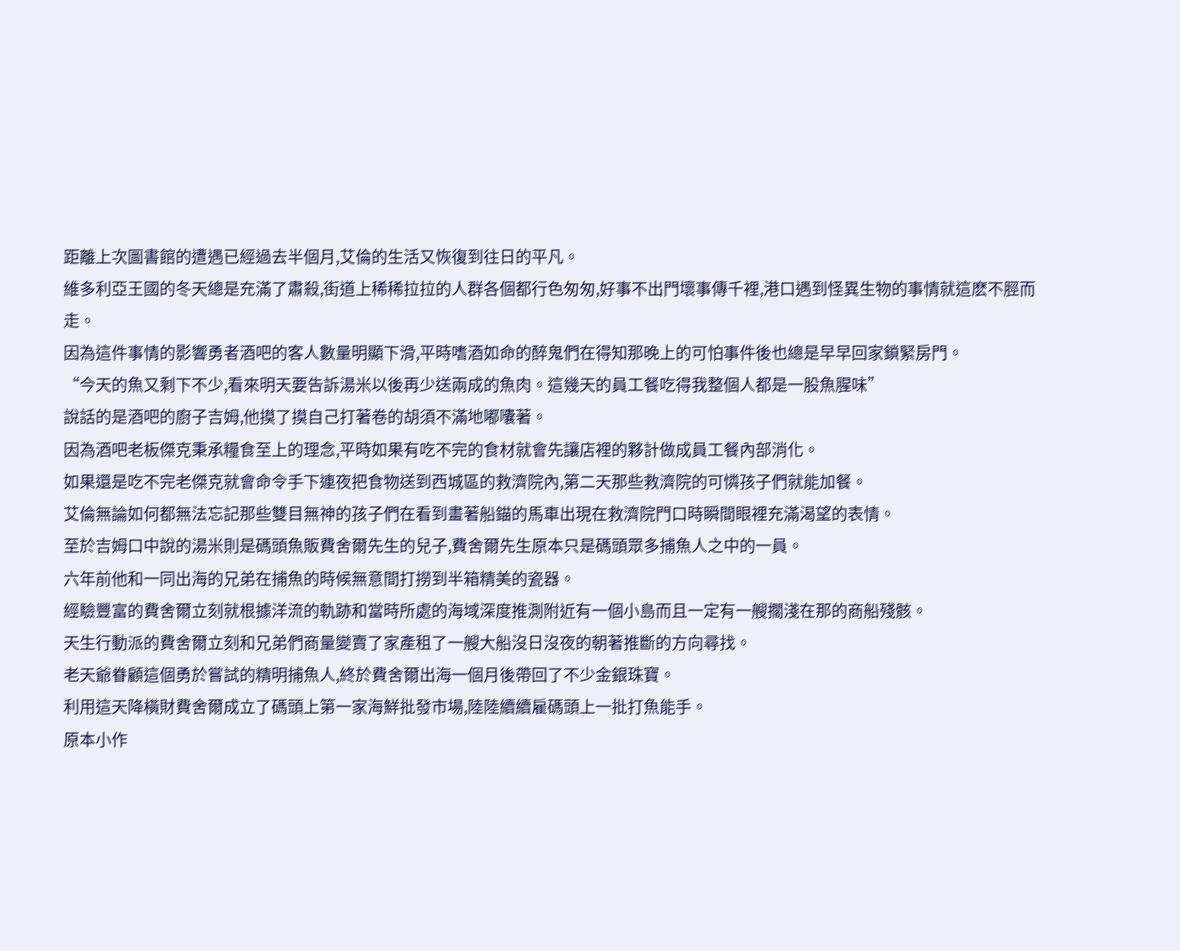距離上次圖書館的遭遇已經過去半個月,艾倫的生活又恢復到往日的平凡。
維多利亞王國的冬天總是充滿了肅殺,街道上稀稀拉拉的人群各個都行色匆匆,好事不出門壞事傳千裡,港口遇到怪異生物的事情就這麽不脛而走。
因為這件事情的影響勇者酒吧的客人數量明顯下滑,平時嗜酒如命的醉鬼們在得知那晚上的可怕事件後也總是早早回家鎖緊房門。
“今天的魚又剩下不少,看來明天要告訴湯米以後再少送兩成的魚肉。這幾天的員工餐吃得我整個人都是一股魚腥味”
說話的是酒吧的廚子吉姆,他摸了摸自己打著卷的胡須不滿地嘟囔著。
因為酒吧老板傑克秉承糧食至上的理念,平時如果有吃不完的食材就會先讓店裡的夥計做成員工餐內部消化。
如果還是吃不完老傑克就會命令手下連夜把食物送到西城區的救濟院內,第二天那些救濟院的可憐孩子們就能加餐。
艾倫無論如何都無法忘記那些雙目無神的孩子們在看到畫著船錨的馬車出現在救濟院門口時瞬間眼裡充滿渴望的表情。
至於吉姆口中說的湯米則是碼頭魚販費舍爾先生的兒子,費舍爾先生原本只是碼頭眾多捕魚人之中的一員。
六年前他和一同出海的兄弟在捕魚的時候無意間打撈到半箱精美的瓷器。
經驗豐富的費舍爾立刻就根據洋流的軌跡和當時所處的海域深度推測附近有一個小島而且一定有一艘擱淺在那的商船殘骸。
天生行動派的費舍爾立刻和兄弟們商量變賣了家產租了一艘大船沒日沒夜的朝著推斷的方向尋找。
老天爺眷顧這個勇於嘗試的精明捕魚人,終於費舍爾出海一個月後帶回了不少金銀珠寶。
利用這天降橫財費舍爾成立了碼頭上第一家海鮮批發市場,陸陸續續雇碼頭上一批打魚能手。
原本小作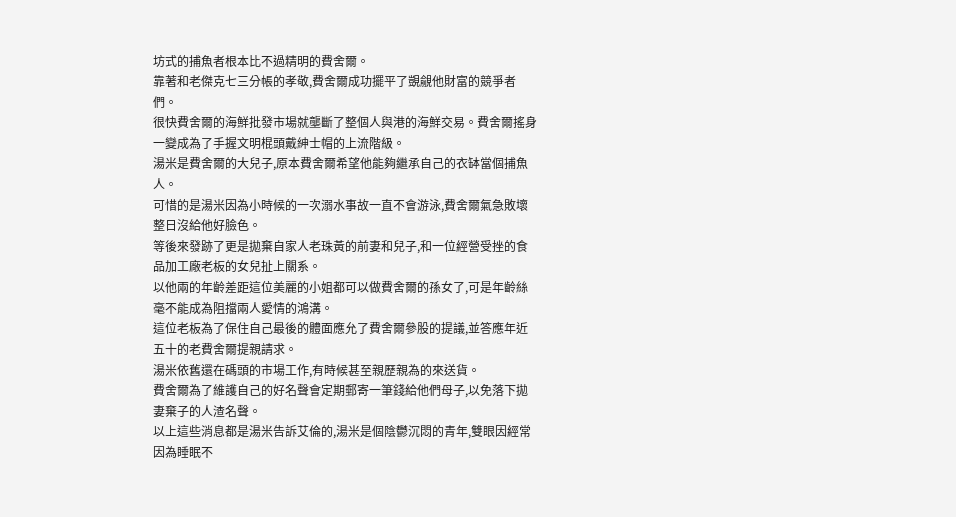坊式的捕魚者根本比不過精明的費舍爾。
靠著和老傑克七三分帳的孝敬,費舍爾成功擺平了覬覦他財富的競爭者們。
很快費舍爾的海鮮批發市場就壟斷了整個人與港的海鮮交易。費舍爾搖身一變成為了手握文明棍頭戴紳士帽的上流階級。
湯米是費舍爾的大兒子,原本費舍爾希望他能夠繼承自己的衣缽當個捕魚人。
可惜的是湯米因為小時候的一次溺水事故一直不會游泳,費舍爾氣急敗壞整日沒給他好臉色。
等後來發跡了更是拋棄自家人老珠黃的前妻和兒子,和一位經營受挫的食品加工廠老板的女兒扯上關系。
以他兩的年齡差距這位美麗的小姐都可以做費舍爾的孫女了,可是年齡絲毫不能成為阻擋兩人愛情的鴻溝。
這位老板為了保住自己最後的體面應允了費舍爾參股的提議,並答應年近五十的老費舍爾提親請求。
湯米依舊還在碼頭的市場工作,有時候甚至親歷親為的來送貨。
費舍爾為了維護自己的好名聲會定期郵寄一筆錢給他們母子,以免落下拋妻棄子的人渣名聲。
以上這些消息都是湯米告訴艾倫的,湯米是個陰鬱沉悶的青年,雙眼因經常因為睡眠不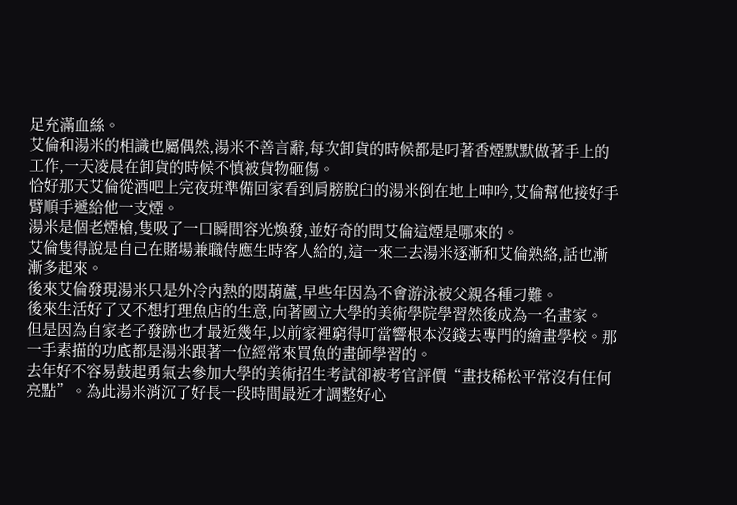足充滿血絲。
艾倫和湯米的相識也屬偶然,湯米不善言辭,每次卸貨的時候都是叼著香煙默默做著手上的工作,一天凌晨在卸貨的時候不慎被貨物砸傷。
恰好那天艾倫從酒吧上完夜班準備回家看到肩膀脫臼的湯米倒在地上呻吟,艾倫幫他接好手臂順手遞給他一支煙。
湯米是個老煙槍,隻吸了一口瞬間容光煥發,並好奇的問艾倫這煙是哪來的。
艾倫隻得說是自己在賭場兼職侍應生時客人給的,這一來二去湯米逐漸和艾倫熟絡,話也漸漸多起來。
後來艾倫發現湯米只是外冷內熱的悶葫蘆,早些年因為不會游泳被父親各種刁難。
後來生活好了又不想打理魚店的生意,向著國立大學的美術學院學習然後成為一名畫家。
但是因為自家老子發跡也才最近幾年,以前家裡窮得叮當響根本沒錢去專門的繪畫學校。那一手素描的功底都是湯米跟著一位經常來買魚的畫師學習的。
去年好不容易鼓起勇氣去參加大學的美術招生考試卻被考官評價“畫技稀松平常沒有任何亮點”。為此湯米消沉了好長一段時間最近才調整好心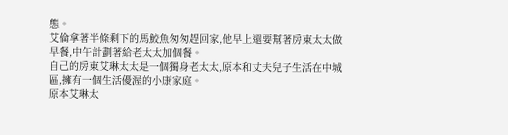態。
艾倫拿著半條剩下的馬鮫魚匆匆趕回家,他早上還要幫著房東太太做早餐,中午計劃著給老太太加個餐。
自己的房東艾琳太太是一個獨身老太太,原本和丈夫兒子生活在中城區,擁有一個生活優渥的小康家庭。
原本艾琳太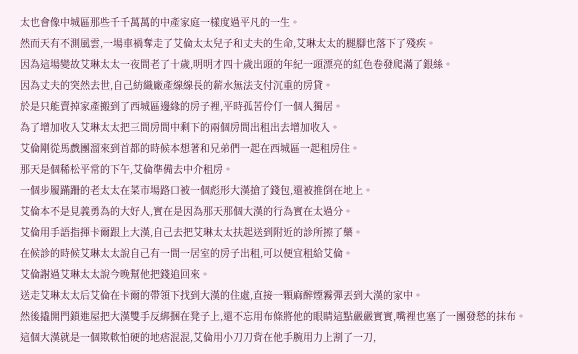太也會像中城區那些千千萬萬的中產家庭一樣度過平凡的一生。
然而天有不測風雲,一場車禍奪走了艾倫太太兒子和丈夫的生命,艾琳太太的腿腳也落下了殘疾。
因為這場變故艾琳太太一夜間老了十歲,明明才四十歲出頭的年紀一頭漂亮的紅色卷發爬滿了銀絲。
因為丈夫的突然去世,自己紡織廠產線線長的薪水無法支付沉重的房貸。
於是只能賣掉家產搬到了西城區邊緣的房子裡,平時孤苦伶仃一個人獨居。
為了增加收入艾琳太太把三間房間中剩下的兩個房間出租出去增加收入。
艾倫剛從馬戲團溜來到首都的時候本想著和兄弟們一起在西城區一起租房住。
那天是個稀松平常的下午,艾倫準備去中介租房。
一個步履蹣跚的老太太在菜市場路口被一個彪形大漢搶了錢包,還被推倒在地上。
艾倫本不是見義勇為的大好人,實在是因為那天那個大漢的行為實在太過分。
艾倫用手語指揮卡爾跟上大漢,自己去把艾琳太太扶起送到附近的診所擦了藥。
在候診的時候艾琳太太說自己有一間一居室的房子出租,可以便宜租給艾倫。
艾倫謝過艾琳太太說今晚幫他把錢追回來。
送走艾琳太太后艾倫在卡爾的帶領下找到大漢的住處,直接一顆麻醉煙霧彈丟到大漢的家中。
然後撬開門鎖進屋把大漢雙手反綁捆在凳子上,還不忘用布條將他的眼睛這點嚴嚴實實,嘴裡也塞了一團發愁的抹布。
這個大漢就是一個欺軟怕硬的地痞混混,艾倫用小刀刀背在他手腕用力上割了一刀,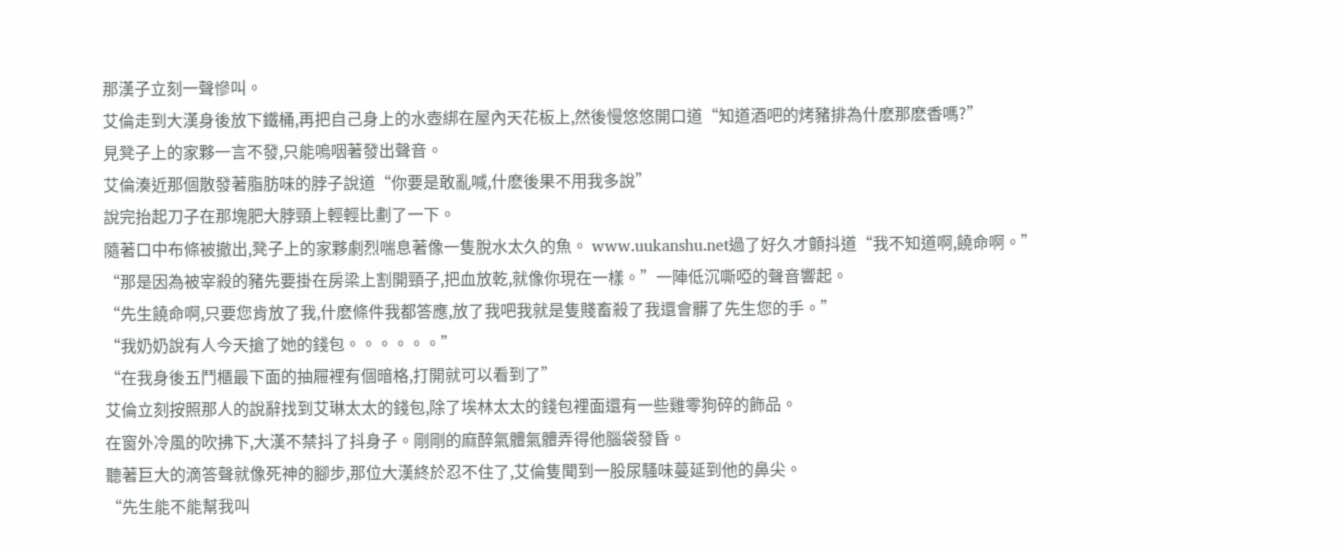那漢子立刻一聲慘叫。
艾倫走到大漢身後放下鐵桶,再把自己身上的水壺綁在屋內天花板上,然後慢悠悠開口道“知道酒吧的烤豬排為什麽那麽香嗎?”
見凳子上的家夥一言不發,只能嗚咽著發出聲音。
艾倫湊近那個散發著脂肪味的脖子說道“你要是敢亂喊,什麽後果不用我多說”
說完抬起刀子在那塊肥大脖頸上輕輕比劃了一下。
隨著口中布條被撤出,凳子上的家夥劇烈喘息著像一隻脫水太久的魚。 www.uukanshu.net過了好久才顫抖道“我不知道啊,饒命啊。”
“那是因為被宰殺的豬先要掛在房梁上割開頸子,把血放乾,就像你現在一樣。”一陣低沉嘶啞的聲音響起。
“先生饒命啊,只要您肯放了我,什麽條件我都答應,放了我吧我就是隻賤畜殺了我還會髒了先生您的手。”
“我奶奶說有人今天搶了她的錢包。。。。。。”
“在我身後五鬥櫃最下面的抽屜裡有個暗格,打開就可以看到了”
艾倫立刻按照那人的說辭找到艾琳太太的錢包,除了埃林太太的錢包裡面還有一些雞零狗碎的飾品。
在窗外冷風的吹拂下,大漢不禁抖了抖身子。剛剛的麻醉氣體氣體弄得他腦袋發昏。
聽著巨大的滴答聲就像死神的腳步,那位大漢終於忍不住了,艾倫隻聞到一股尿騷味蔓延到他的鼻尖。
“先生能不能幫我叫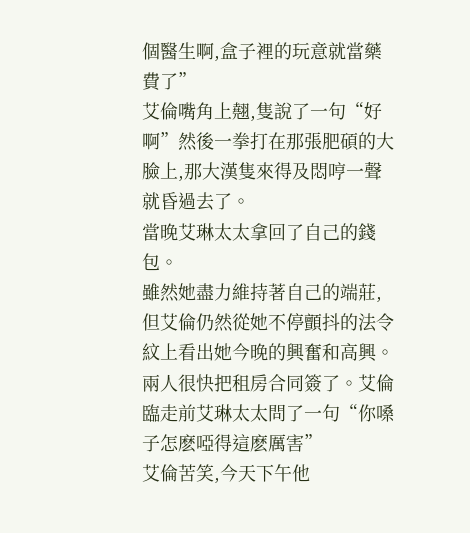個醫生啊,盒子裡的玩意就當藥費了”
艾倫嘴角上翹,隻說了一句“好啊”然後一拳打在那張肥碩的大臉上,那大漢隻來得及悶哼一聲就昏過去了。
當晚艾琳太太拿回了自己的錢包。
雖然她盡力維持著自己的端莊,但艾倫仍然從她不停顫抖的法令紋上看出她今晚的興奮和高興。
兩人很快把租房合同簽了。艾倫臨走前艾琳太太問了一句“你嗓子怎麽啞得這麽厲害”
艾倫苦笑,今天下午他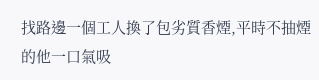找路邊一個工人換了包劣質香煙,平時不抽煙的他一口氣吸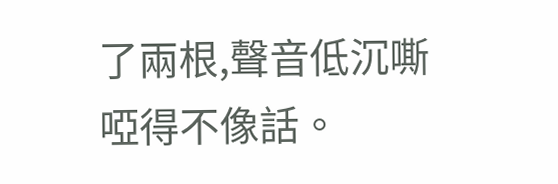了兩根,聲音低沉嘶啞得不像話。